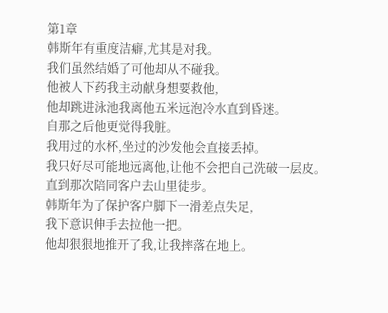第1章
韩斯年有重度洁癖,尤其是对我。
我们虽然结婚了可他却从不碰我。
他被人下药我主动献身想要救他,
他却跳进泳池我离他五米远泡冷水直到昏迷。
自那之后他更觉得我脏。
我用过的水杯,坐过的沙发他会直接丢掉。
我只好尽可能地远离他,让他不会把自己洗破一层皮。
直到那次陪同客户去山里徒步。
韩斯年为了保护客户脚下一滑差点失足,
我下意识伸手去拉他一把。
他却狠狠地推开了我,让我摔落在地上。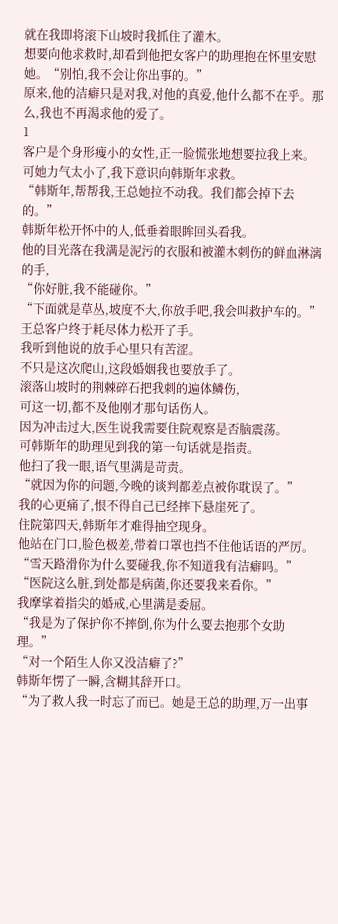就在我即将滚下山坡时我抓住了灌木。
想要向他求救时,却看到他把女客户的助理抱在怀里安慰她。“别怕,我不会让你出事的。”
原来,他的洁癖只是对我,对他的真爱,他什么都不在乎。那么,我也不再渴求他的爱了。
1
客户是个身形瘦小的女性,正一脸慌张地想要拉我上来。
可她力气太小了,我下意识向韩斯年求救。
“韩斯年,帮帮我,王总她拉不动我。我们都会掉下去的。”
韩斯年松开怀中的人,低垂着眼眸回头看我。
他的目光落在我满是泥污的衣服和被灌木刺伤的鲜血淋漓的手,
“你好脏,我不能碰你。”
“下面就是草丛,坡度不大,你放手吧,我会叫救护车的。”
王总客户终于耗尽体力松开了手。
我听到他说的放手心里只有苦涩。
不只是这次爬山,这段婚姻我也要放手了。
滚落山坡时的荆棘碎石把我刺的遍体鳞伤,
可这一切,都不及他刚才那句话伤人。
因为冲击过大,医生说我需要住院观察是否脑震荡。
可韩斯年的助理见到我的第一句话就是指责。
他扫了我一眼,语气里满是苛责。
“就因为你的问题,今晚的谈判都差点被你耽误了。”
我的心更痛了,恨不得自己已经摔下悬崖死了。
住院第四天,韩斯年才难得抽空现身。
他站在门口,脸色极差,带着口罩也挡不住他话语的严厉。
“雪天路滑你为什么要碰我,你不知道我有洁癖吗。”
“医院这么脏,到处都是病菌,你还要我来看你。”
我摩挲着指尖的婚戒,心里满是委屈。
“我是为了保护你不摔倒,你为什么要去抱那个女助理。”
“对一个陌生人你又没洁癖了?”
韩斯年愣了一瞬,含糊其辞开口。
“为了救人我一时忘了而已。她是王总的助理,万一出事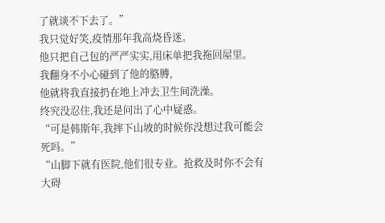了就谈不下去了。”
我只觉好笑,疫情那年我高烧昏迷。
他只把自己包的严严实实,用床单把我拖回屋里。
我翻身不小心碰到了他的胳膊,
他就将我直接扔在地上冲去卫生间洗澡。
终究没忍住,我还是问出了心中疑惑。
“可是韩斯年,我摔下山坡的时候你没想过我可能会死吗。”
“山脚下就有医院,他们很专业。抢救及时你不会有大碍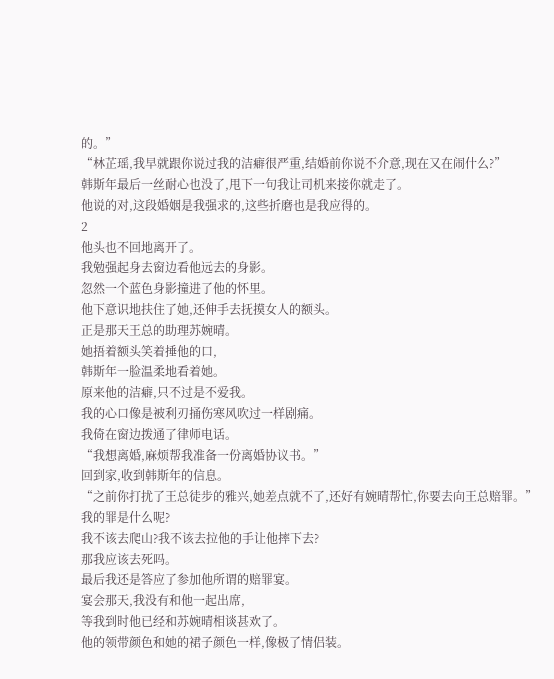的。”
“林芷瑶,我早就跟你说过我的洁癖很严重,结婚前你说不介意,现在又在闹什么?”
韩斯年最后一丝耐心也没了,甩下一句我让司机来接你就走了。
他说的对,这段婚姻是我强求的,这些折磨也是我应得的。
2
他头也不回地离开了。
我勉强起身去窗边看他远去的身影。
忽然一个蓝色身影撞进了他的怀里。
他下意识地扶住了她,还伸手去抚摸女人的额头。
正是那天王总的助理苏婉晴。
她捂着额头笑着捶他的口,
韩斯年一脸温柔地看着她。
原来他的洁癖,只不过是不爱我。
我的心口像是被利刃捅伤寒风吹过一样剧痛。
我倚在窗边拨通了律师电话。
“我想离婚,麻烦帮我准备一份离婚协议书。”
回到家,收到韩斯年的信息。
“之前你打扰了王总徒步的雅兴,她差点就不了,还好有婉晴帮忙,你要去向王总赔罪。”
我的罪是什么呢?
我不该去爬山?我不该去拉他的手让他摔下去?
那我应该去死吗。
最后我还是答应了参加他所谓的赔罪宴。
宴会那天,我没有和他一起出席,
等我到时他已经和苏婉晴相谈甚欢了。
他的领带颜色和她的裙子颜色一样,像极了情侣装。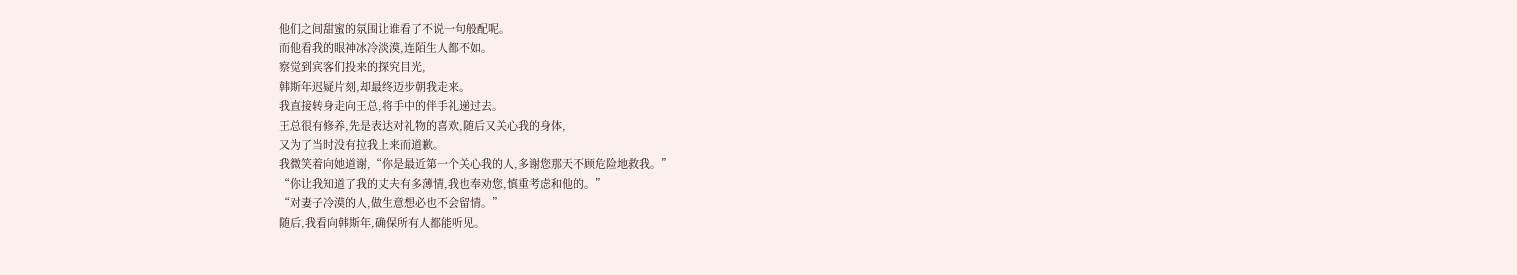他们之间甜蜜的氛围让谁看了不说一句般配呢。
而他看我的眼神冰冷淡漠,连陌生人都不如。
察觉到宾客们投来的探究目光,
韩斯年迟疑片刻,却最终迈步朝我走来。
我直接转身走向王总,将手中的伴手礼递过去。
王总很有修养,先是表达对礼物的喜欢,随后又关心我的身体,
又为了当时没有拉我上来而道歉。
我微笑着向她道谢,“你是最近第一个关心我的人,多谢您那天不顾危险地救我。”
“你让我知道了我的丈夫有多薄情,我也奉劝您,慎重考虑和他的。”
“对妻子冷漠的人,做生意想必也不会留情。”
随后,我看向韩斯年,确保所有人都能听见。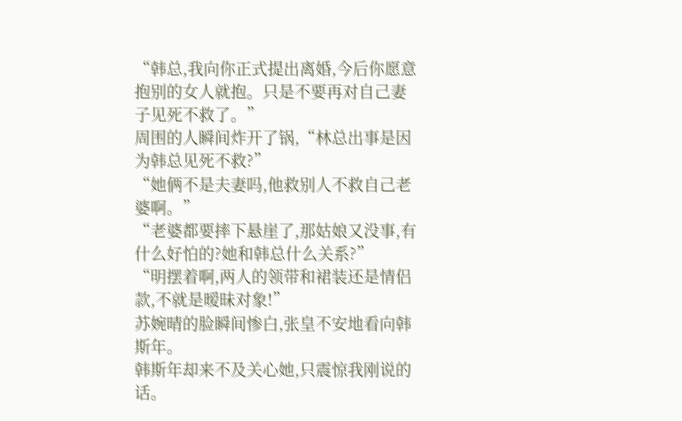“韩总,我向你正式提出离婚,今后你愿意抱别的女人就抱。只是不要再对自己妻子见死不救了。”
周围的人瞬间炸开了锅,“林总出事是因为韩总见死不救?”
“她俩不是夫妻吗,他救别人不救自己老婆啊。”
“老婆都要摔下悬崖了,那姑娘又没事,有什么好怕的?她和韩总什么关系?”
“明摆着啊,两人的领带和裙装还是情侣款,不就是暧昧对象!”
苏婉晴的脸瞬间惨白,张皇不安地看向韩斯年。
韩斯年却来不及关心她,只震惊我刚说的话。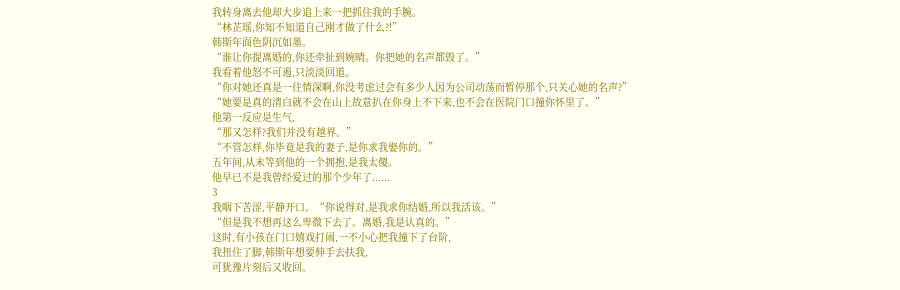我转身离去他却大步追上来一把抓住我的手腕。
“林芷瑶,你知不知道自己刚才做了什么?!”
韩斯年面色阴沉如墨。
“谁让你提离婚的,你还牵扯到婉晴。你把她的名声都毁了。”
我看着他怒不可遏,只淡淡回道。
“你对她还真是一往情深啊,你没考虑过会有多少人因为公司动荡而暂停那个,只关心她的名声?”
“她要是真的清白就不会在山上故意扒在你身上不下来,也不会在医院门口撞你怀里了。”
他第一反应是生气,
“那又怎样?我们并没有越界。”
“不管怎样,你毕竟是我的妻子,是你求我娶你的。”
五年间,从未等到他的一个拥抱,是我太傻。
他早已不是我曾经爱过的那个少年了......
3
我咽下苦涩,平静开口。“你说得对,是我求你结婚,所以我活该。”
“但是我不想再这么卑微下去了。离婚,我是认真的。”
这时,有小孩在门口嬉戏打闹,一不小心把我撞下了台阶,
我扭住了脚,韩斯年想要伸手去扶我,
可犹豫片刻后又收回。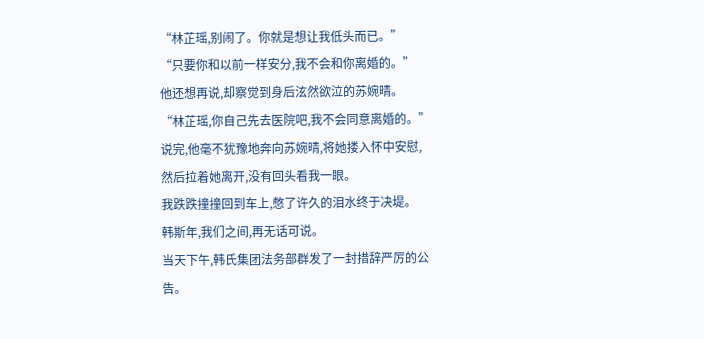“林芷瑶,别闹了。你就是想让我低头而已。”
“只要你和以前一样安分,我不会和你离婚的。”
他还想再说,却察觉到身后泫然欲泣的苏婉晴。
“林芷瑶,你自己先去医院吧,我不会同意离婚的。”
说完,他毫不犹豫地奔向苏婉晴,将她搂入怀中安慰,
然后拉着她离开,没有回头看我一眼。
我跌跌撞撞回到车上,憋了许久的泪水终于决堤。
韩斯年,我们之间,再无话可说。
当天下午,韩氏集团法务部群发了一封措辞严厉的公告。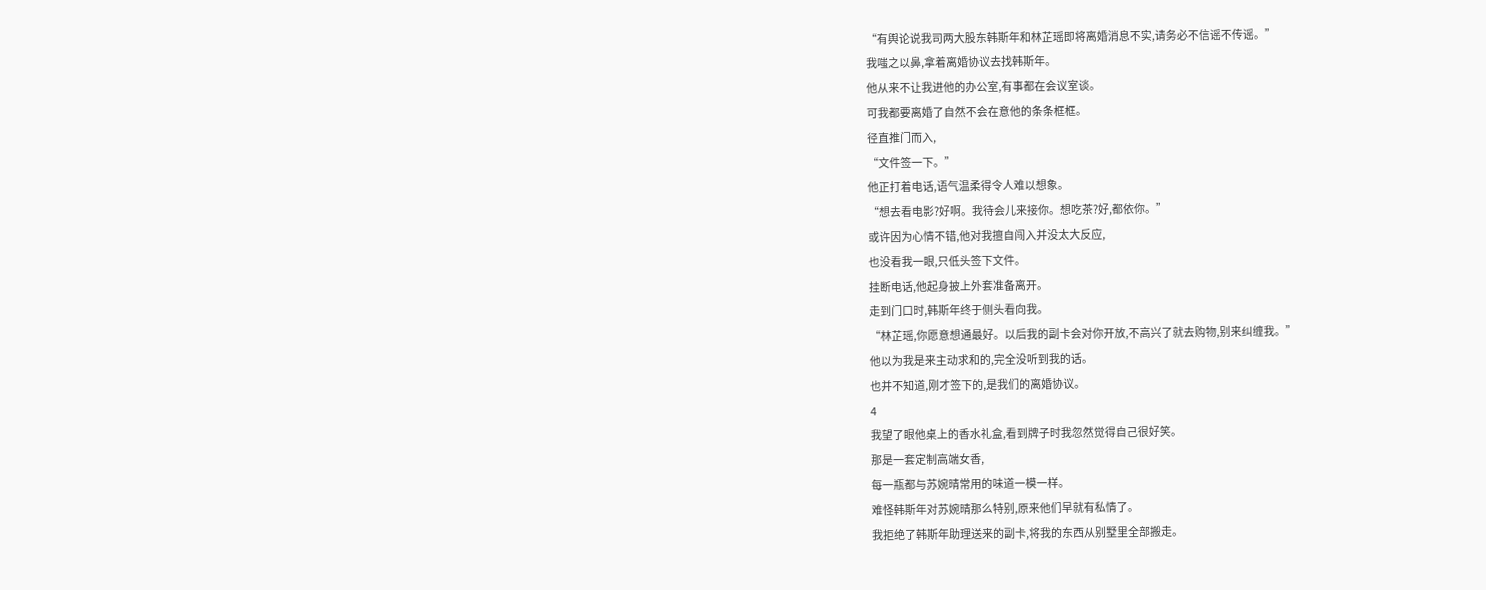“有舆论说我司两大股东韩斯年和林芷瑶即将离婚消息不实,请务必不信谣不传谣。”
我嗤之以鼻,拿着离婚协议去找韩斯年。
他从来不让我进他的办公室,有事都在会议室谈。
可我都要离婚了自然不会在意他的条条框框。
径直推门而入,
“文件签一下。”
他正打着电话,语气温柔得令人难以想象。
“想去看电影?好啊。我待会儿来接你。想吃茶?好,都依你。”
或许因为心情不错,他对我擅自闯入并没太大反应,
也没看我一眼,只低头签下文件。
挂断电话,他起身披上外套准备离开。
走到门口时,韩斯年终于侧头看向我。
“林芷瑶,你愿意想通最好。以后我的副卡会对你开放,不高兴了就去购物,别来纠缠我。”
他以为我是来主动求和的,完全没听到我的话。
也并不知道,刚才签下的,是我们的离婚协议。
4
我望了眼他桌上的香水礼盒,看到牌子时我忽然觉得自己很好笑。
那是一套定制高端女香,
每一瓶都与苏婉晴常用的味道一模一样。
难怪韩斯年对苏婉晴那么特别,原来他们早就有私情了。
我拒绝了韩斯年助理送来的副卡,将我的东西从别墅里全部搬走。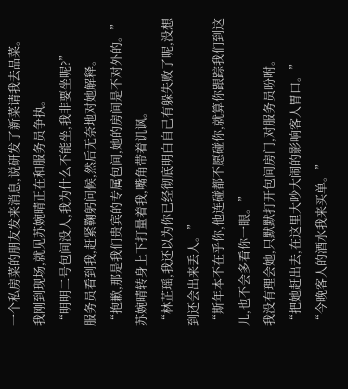一个私房菜的朋友发来消息,说研发了新菜请我去品菜。
我刚到现场,就见苏婉晴正在和服务员争执。
“明明二号包间没人,我为什么不能坐,我非要坐呢?”
服务员看到我,赶紧鞠躬问候,然后无奈地对她解释。
“抱歉,那是我们贵宾的专属包间,她的房间是不对外的。”
苏婉晴转身上下打量着我,嘴角带着讥讽。
“林芷瑶,我还以为你已经彻底明白自己有躲失败了呢,没想到还会出来丢人。”
“斯年本不在乎你,他连碰都不愿碰你,就算你跟踪我们到这儿,也不会多看你一眼。”
我没有理会她,只默默打开包间房门,对服务员吩咐。
“把她赶出去,在这里大吵大闹的影响客人胃口。”
“今晚客人的酒水我来买单。”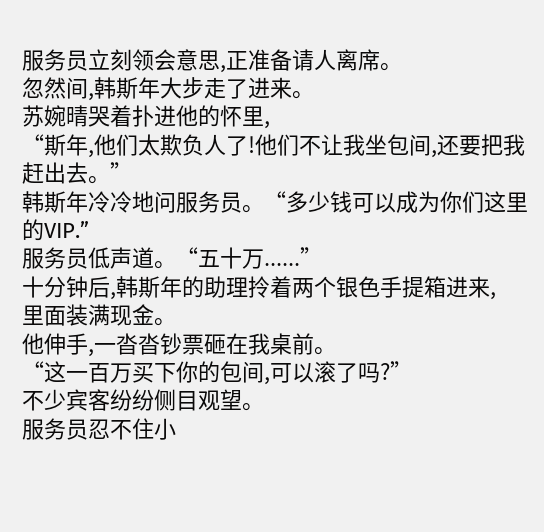服务员立刻领会意思,正准备请人离席。
忽然间,韩斯年大步走了进来。
苏婉晴哭着扑进他的怀里,
“斯年,他们太欺负人了!他们不让我坐包间,还要把我赶出去。”
韩斯年冷冷地问服务员。“多少钱可以成为你们这里的VIP.”
服务员低声道。“五十万......”
十分钟后,韩斯年的助理拎着两个银色手提箱进来,
里面装满现金。
他伸手,一沓沓钞票砸在我桌前。
“这一百万买下你的包间,可以滚了吗?”
不少宾客纷纷侧目观望。
服务员忍不住小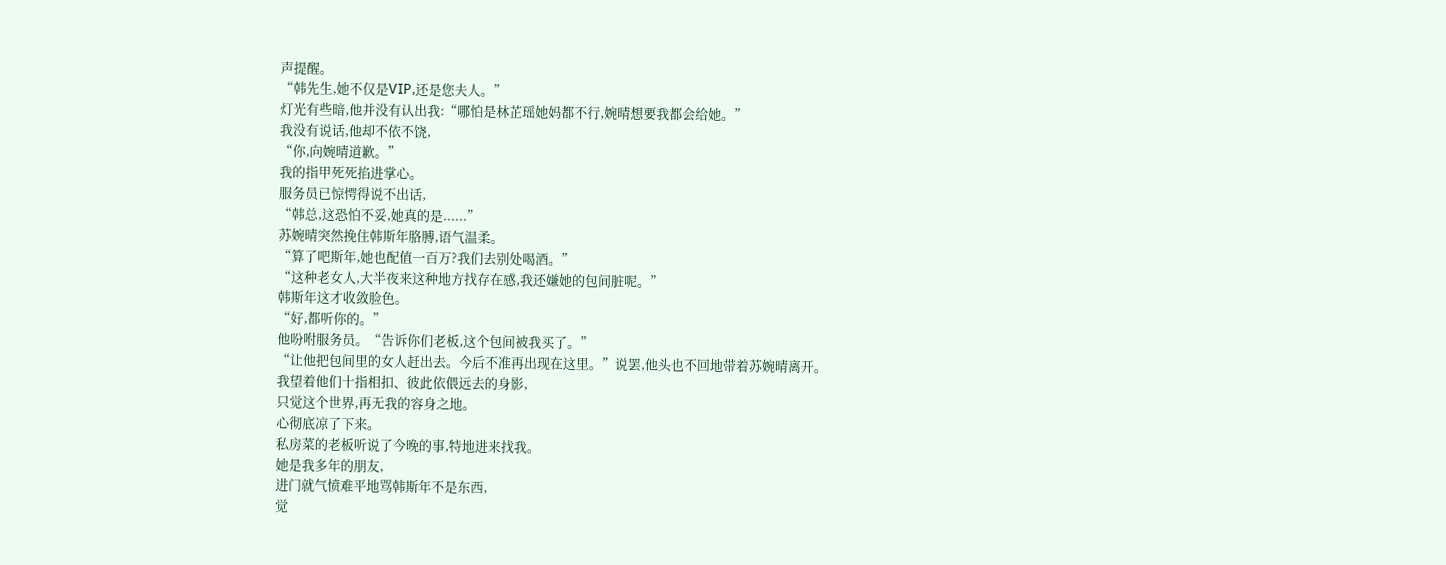声提醒。
“韩先生,她不仅是VIP,还是您夫人。”
灯光有些暗,他并没有认出我:“哪怕是林芷瑶她妈都不行,婉晴想要我都会给她。”
我没有说话,他却不依不饶,
“你,向婉晴道歉。”
我的指甲死死掐进掌心。
服务员已惊愕得说不出话,
“韩总,这恐怕不妥,她真的是......”
苏婉晴突然挽住韩斯年胳膊,语气温柔。
“算了吧斯年,她也配值一百万?我们去别处喝酒。”
“这种老女人,大半夜来这种地方找存在感,我还嫌她的包间脏呢。”
韩斯年这才收敛脸色。
“好,都听你的。”
他吩咐服务员。“告诉你们老板,这个包间被我买了。”
“让他把包间里的女人赶出去。今后不准再出现在这里。”说罢,他头也不回地带着苏婉晴离开。
我望着他们十指相扣、彼此依偎远去的身影,
只觉这个世界,再无我的容身之地。
心彻底凉了下来。
私房菜的老板听说了今晚的事,特地进来找我。
她是我多年的朋友,
进门就气愤难平地骂韩斯年不是东西,
觉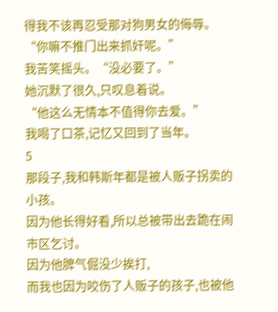得我不该再忍受那对狗男女的侮辱。
“你嘛不推门出来抓奸呢。”
我苦笑摇头。“没必要了。”
她沉默了很久,只叹息着说。
“他这么无情本不值得你去爱。”
我喝了口茶,记忆又回到了当年。
5
那段子,我和韩斯年都是被人贩子拐卖的小孩。
因为他长得好看,所以总被带出去跪在闹市区乞讨。
因为他脾气倔没少挨打,
而我也因为咬伤了人贩子的孩子,也被他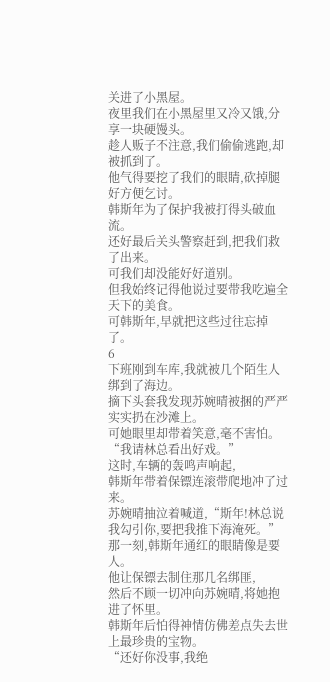关进了小黑屋。
夜里我们在小黑屋里又冷又饿,分享一块硬馒头。
趁人贩子不注意,我们偷偷逃跑,却被抓到了。
他气得要挖了我们的眼睛,砍掉腿好方便乞讨。
韩斯年为了保护我被打得头破血流。
还好最后关头警察赶到,把我们救了出来。
可我们却没能好好道别。
但我始终记得他说过要带我吃遍全天下的美食。
可韩斯年,早就把这些过往忘掉了。
6
下班刚到车库,我就被几个陌生人绑到了海边。
摘下头套我发现苏婉晴被捆的严严实实扔在沙滩上。
可她眼里却带着笑意,毫不害怕。
“我请林总看出好戏。”
这时,车辆的轰鸣声响起,
韩斯年带着保镖连滚带爬地冲了过来。
苏婉晴抽泣着喊道,“斯年!林总说我勾引你,要把我推下海淹死。”
那一刻,韩斯年通红的眼睛像是要人。
他让保镖去制住那几名绑匪,
然后不顾一切冲向苏婉晴,将她抱进了怀里。
韩斯年后怕得神情仿佛差点失去世上最珍贵的宝物。
“还好你没事,我绝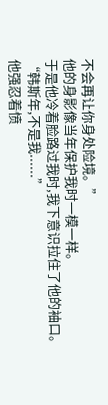不会再让你身处险境。”
他的身影像当年保护我时一模一样。
于是他冷着脸路过我时,我下意识拉住了他的袖口。
“韩斯年,不是我......”
他强忍着愤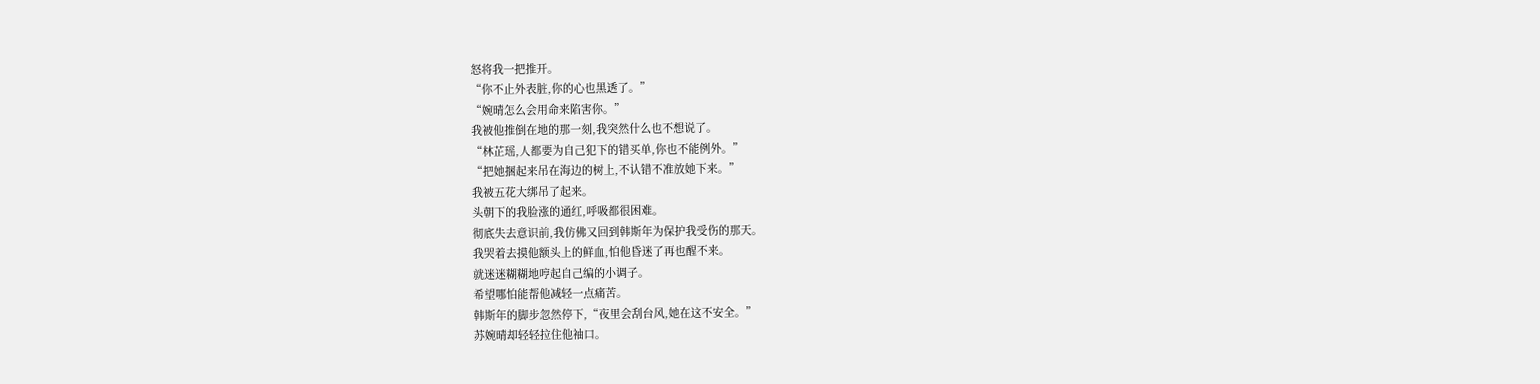怒将我一把推开。
“你不止外表脏,你的心也黑透了。”
“婉晴怎么会用命来陷害你。”
我被他推倒在地的那一刻,我突然什么也不想说了。
“林芷瑶,人都要为自己犯下的错买单,你也不能例外。”
“把她捆起来吊在海边的树上,不认错不准放她下来。”
我被五花大绑吊了起来。
头朝下的我脸涨的通红,呼吸都很困难。
彻底失去意识前,我仿佛又回到韩斯年为保护我受伤的那天。
我哭着去摸他额头上的鲜血,怕他昏迷了再也醒不来。
就迷迷糊糊地哼起自己编的小调子。
希望哪怕能帮他减轻一点痛苦。
韩斯年的脚步忽然停下,“夜里会刮台风,她在这不安全。”
苏婉晴却轻轻拉住他袖口。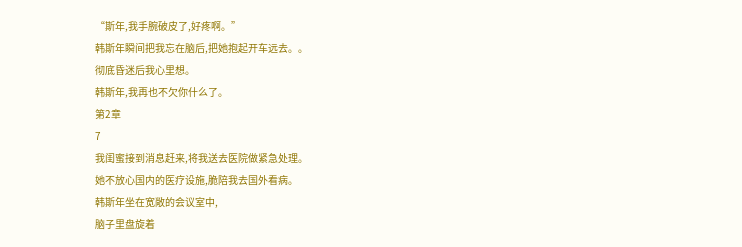“斯年,我手腕破皮了,好疼啊。”
韩斯年瞬间把我忘在脑后,把她抱起开车远去。。
彻底昏迷后我心里想。
韩斯年,我再也不欠你什么了。
第2章
7
我闺蜜接到消息赶来,将我送去医院做紧急处理。
她不放心国内的医疗设施,脆陪我去国外看病。
韩斯年坐在宽敞的会议室中,
脑子里盘旋着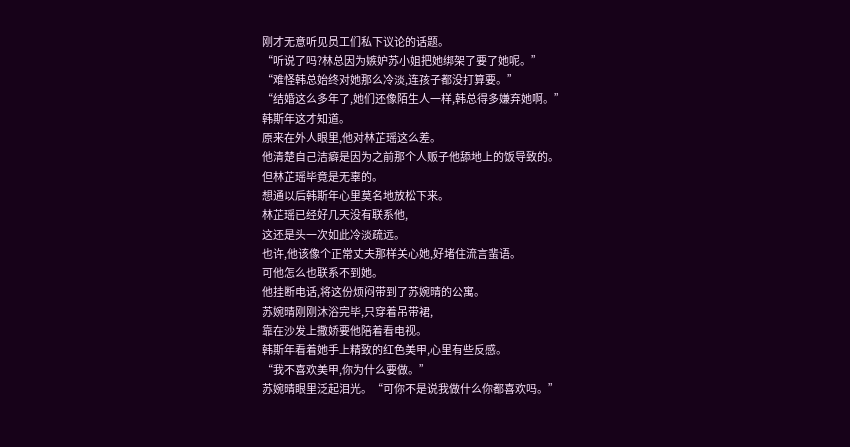刚才无意听见员工们私下议论的话题。
“听说了吗?林总因为嫉妒苏小姐把她绑架了要了她呢。”
“难怪韩总始终对她那么冷淡,连孩子都没打算要。”
“结婚这么多年了,她们还像陌生人一样,韩总得多嫌弃她啊。”
韩斯年这才知道。
原来在外人眼里,他对林芷瑶这么差。
他清楚自己洁癖是因为之前那个人贩子他舔地上的饭导致的。
但林芷瑶毕竟是无辜的。
想通以后韩斯年心里莫名地放松下来。
林芷瑶已经好几天没有联系他,
这还是头一次如此冷淡疏远。
也许,他该像个正常丈夫那样关心她,好堵住流言蜚语。
可他怎么也联系不到她。
他挂断电话,将这份烦闷带到了苏婉晴的公寓。
苏婉晴刚刚沐浴完毕,只穿着吊带裙,
靠在沙发上撒娇要他陪着看电视。
韩斯年看着她手上精致的红色美甲,心里有些反感。
“我不喜欢美甲,你为什么要做。”
苏婉晴眼里泛起泪光。“可你不是说我做什么你都喜欢吗。”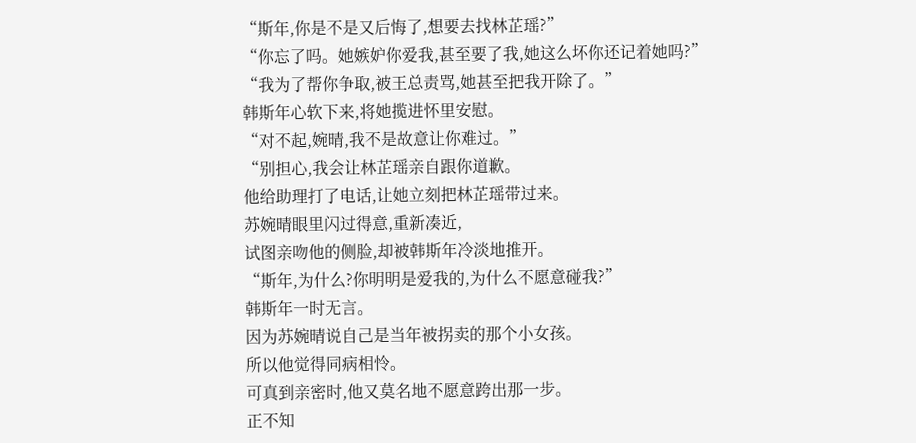“斯年,你是不是又后悔了,想要去找林芷瑶?”
“你忘了吗。她嫉妒你爱我,甚至要了我,她这么坏你还记着她吗?”
“我为了帮你争取,被王总责骂,她甚至把我开除了。”
韩斯年心软下来,将她揽进怀里安慰。
“对不起,婉晴,我不是故意让你难过。”
“别担心,我会让林芷瑶亲自跟你道歉。
他给助理打了电话,让她立刻把林芷瑶带过来。
苏婉晴眼里闪过得意,重新凑近,
试图亲吻他的侧脸,却被韩斯年冷淡地推开。
“斯年,为什么?你明明是爱我的,为什么不愿意碰我?”
韩斯年一时无言。
因为苏婉晴说自己是当年被拐卖的那个小女孩。
所以他觉得同病相怜。
可真到亲密时,他又莫名地不愿意跨出那一步。
正不知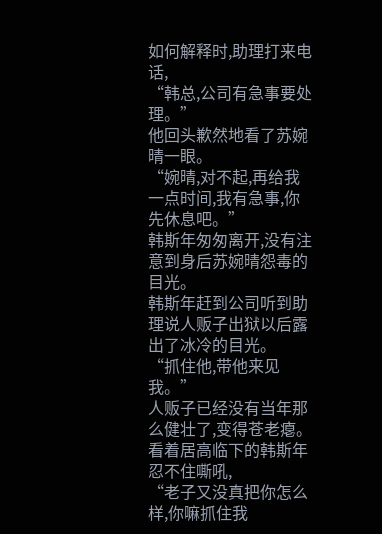如何解释时,助理打来电话,
“韩总,公司有急事要处理。”
他回头歉然地看了苏婉晴一眼。
“婉晴,对不起,再给我一点时间,我有急事,你先休息吧。”
韩斯年匆匆离开,没有注意到身后苏婉晴怨毒的目光。
韩斯年赶到公司听到助理说人贩子出狱以后露出了冰冷的目光。
“抓住他,带他来见我。”
人贩子已经没有当年那么健壮了,变得苍老瘪。
看着居高临下的韩斯年忍不住嘶吼,
“老子又没真把你怎么样,你嘛抓住我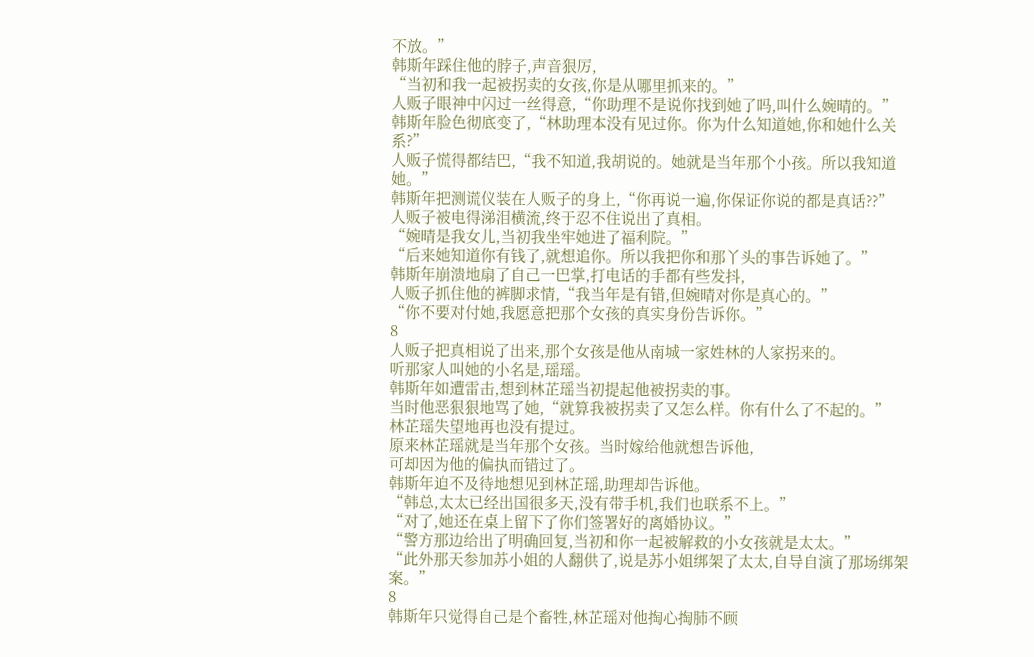不放。”
韩斯年踩住他的脖子,声音狠厉,
“当初和我一起被拐卖的女孩,你是从哪里抓来的。”
人贩子眼神中闪过一丝得意,“你助理不是说你找到她了吗,叫什么婉晴的。”
韩斯年脸色彻底变了,“林助理本没有见过你。你为什么知道她,你和她什么关系?”
人贩子慌得都结巴,“我不知道,我胡说的。她就是当年那个小孩。所以我知道她。”
韩斯年把测谎仪装在人贩子的身上,“你再说一遍,你保证你说的都是真话??”
人贩子被电得涕泪横流,终于忍不住说出了真相。
“婉晴是我女儿,当初我坐牢她进了福利院。”
“后来她知道你有钱了,就想追你。所以我把你和那丫头的事告诉她了。”
韩斯年崩溃地扇了自己一巴掌,打电话的手都有些发抖,
人贩子抓住他的裤脚求情,“我当年是有错,但婉晴对你是真心的。”
“你不要对付她,我愿意把那个女孩的真实身份告诉你。”
8
人贩子把真相说了出来,那个女孩是他从南城一家姓林的人家拐来的。
听那家人叫她的小名是,瑶瑶。
韩斯年如遭雷击,想到林芷瑶当初提起他被拐卖的事。
当时他恶狠狠地骂了她,“就算我被拐卖了又怎么样。你有什么了不起的。”
林芷瑶失望地再也没有提过。
原来林芷瑶就是当年那个女孩。当时嫁给他就想告诉他,
可却因为他的偏执而错过了。
韩斯年迫不及待地想见到林芷瑶,助理却告诉他。
“韩总,太太已经出国很多天,没有带手机,我们也联系不上。”
“对了,她还在桌上留下了你们签署好的离婚协议。”
“警方那边给出了明确回复,当初和你一起被解救的小女孩就是太太。”
“此外那天参加苏小姐的人翻供了,说是苏小姐绑架了太太,自导自演了那场绑架案。”
8
韩斯年只觉得自己是个畜牲,林芷瑶对他掏心掏肺不顾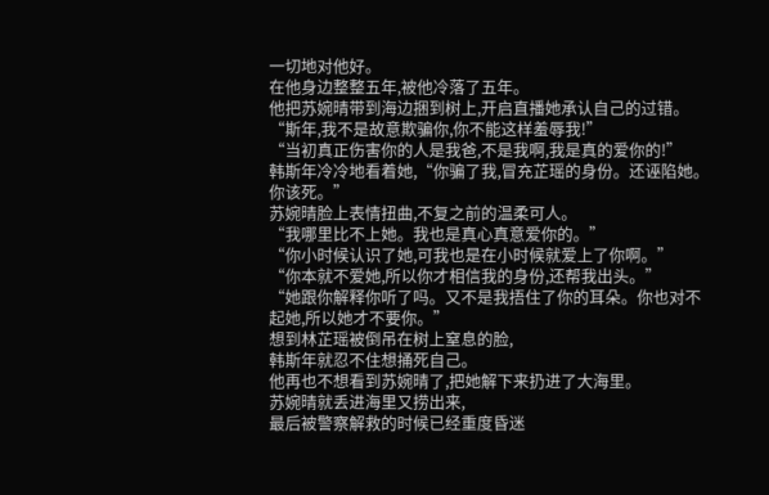一切地对他好。
在他身边整整五年,被他冷落了五年。
他把苏婉晴带到海边捆到树上,开启直播她承认自己的过错。
“斯年,我不是故意欺骗你,你不能这样羞辱我!”
“当初真正伤害你的人是我爸,不是我啊,我是真的爱你的!”
韩斯年冷冷地看着她,“你骗了我,冒充芷瑶的身份。还诬陷她。你该死。”
苏婉晴脸上表情扭曲,不复之前的温柔可人。
“我哪里比不上她。我也是真心真意爱你的。”
“你小时候认识了她,可我也是在小时候就爱上了你啊。”
“你本就不爱她,所以你才相信我的身份,还帮我出头。”
“她跟你解释你听了吗。又不是我捂住了你的耳朵。你也对不起她,所以她才不要你。”
想到林芷瑶被倒吊在树上窒息的脸,
韩斯年就忍不住想捅死自己。
他再也不想看到苏婉晴了,把她解下来扔进了大海里。
苏婉晴就丢进海里又捞出来,
最后被警察解救的时候已经重度昏迷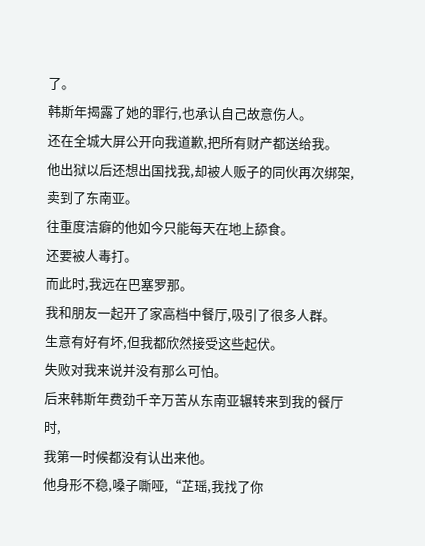了。
韩斯年揭露了她的罪行,也承认自己故意伤人。
还在全城大屏公开向我道歉,把所有财产都送给我。
他出狱以后还想出国找我,却被人贩子的同伙再次绑架,
卖到了东南亚。
往重度洁癖的他如今只能每天在地上舔食。
还要被人毒打。
而此时,我远在巴塞罗那。
我和朋友一起开了家高档中餐厅,吸引了很多人群。
生意有好有坏,但我都欣然接受这些起伏。
失败对我来说并没有那么可怕。
后来韩斯年费劲千辛万苦从东南亚辗转来到我的餐厅时,
我第一时候都没有认出来他。
他身形不稳,嗓子嘶哑,“芷瑶,我找了你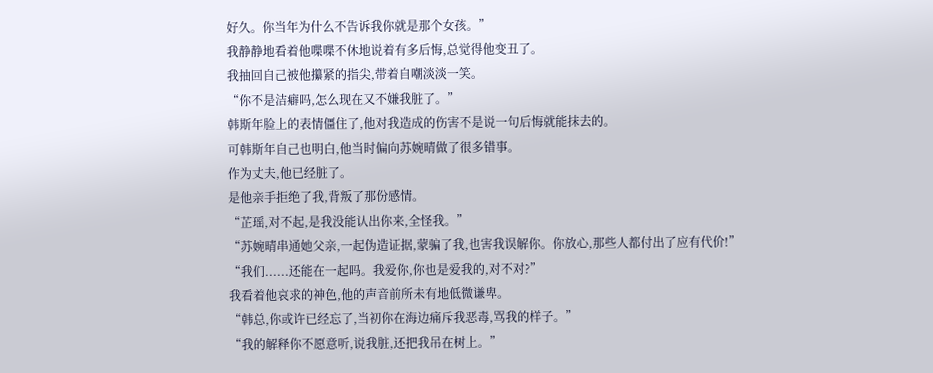好久。你当年为什么不告诉我你就是那个女孩。”
我静静地看着他喋喋不休地说着有多后悔,总觉得他变丑了。
我抽回自己被他攥紧的指尖,带着自嘲淡淡一笑。
“你不是洁癖吗,怎么现在又不嫌我脏了。”
韩斯年脸上的表情僵住了,他对我造成的伤害不是说一句后悔就能抹去的。
可韩斯年自己也明白,他当时偏向苏婉晴做了很多错事。
作为丈夫,他已经脏了。
是他亲手拒绝了我,背叛了那份感情。
“芷瑶,对不起,是我没能认出你来,全怪我。”
“苏婉晴串通她父亲,一起伪造证据,蒙骗了我,也害我误解你。你放心,那些人都付出了应有代价!”
“我们......还能在一起吗。我爱你,你也是爱我的,对不对?”
我看着他哀求的神色,他的声音前所未有地低微谦卑。
“韩总,你或许已经忘了,当初你在海边痛斥我恶毒,骂我的样子。”
“我的解释你不愿意听,说我脏,还把我吊在树上。”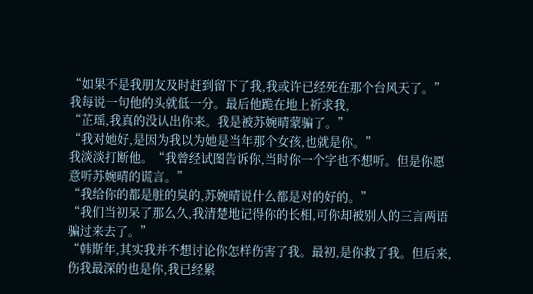“如果不是我朋友及时赶到留下了我,我或许已经死在那个台风天了。”
我每说一句他的头就低一分。最后他跪在地上祈求我,
“芷瑶,我真的没认出你来。我是被苏婉晴蒙骗了。”
“我对她好,是因为我以为她是当年那个女孩,也就是你。”
我淡淡打断他。“我曾经试图告诉你,当时你一个字也不想听。但是你愿意听苏婉晴的谎言。”
“我给你的都是脏的臭的,苏婉晴说什么都是对的好的。”
“我们当初呆了那么久,我清楚地记得你的长相,可你却被别人的三言两语骗过来去了。”
“韩斯年,其实我并不想讨论你怎样伤害了我。最初,是你救了我。但后来,伤我最深的也是你,我已经累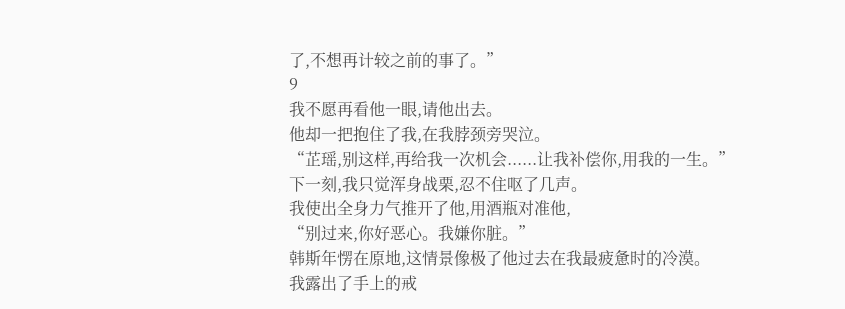了,不想再计较之前的事了。”
9
我不愿再看他一眼,请他出去。
他却一把抱住了我,在我脖颈旁哭泣。
“芷瑶,别这样,再给我一次机会......让我补偿你,用我的一生。”
下一刻,我只觉浑身战栗,忍不住呕了几声。
我使出全身力气推开了他,用酒瓶对准他,
“别过来,你好恶心。我嫌你脏。”
韩斯年愣在原地,这情景像极了他过去在我最疲惫时的冷漠。
我露出了手上的戒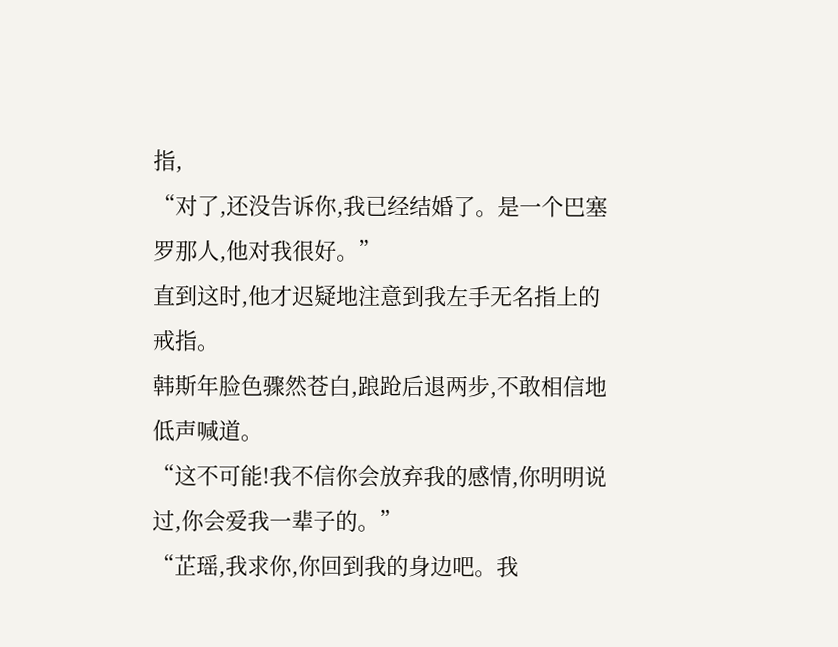指,
“对了,还没告诉你,我已经结婚了。是一个巴塞罗那人,他对我很好。”
直到这时,他才迟疑地注意到我左手无名指上的戒指。
韩斯年脸色骤然苍白,踉跄后退两步,不敢相信地低声喊道。
“这不可能!我不信你会放弃我的感情,你明明说过,你会爱我一辈子的。”
“芷瑶,我求你,你回到我的身边吧。我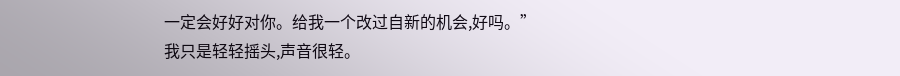一定会好好对你。给我一个改过自新的机会,好吗。”
我只是轻轻摇头,声音很轻。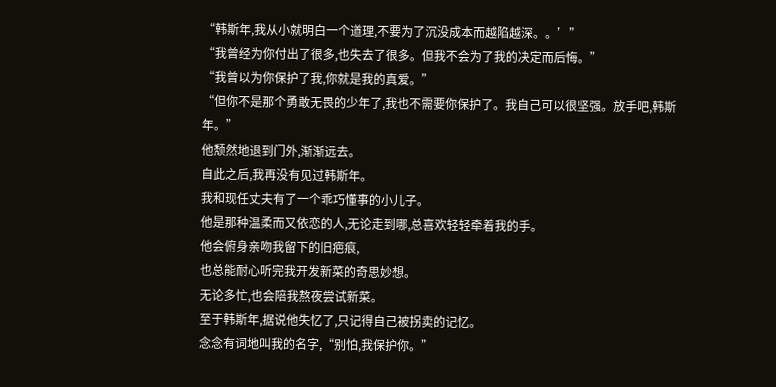“韩斯年,我从小就明白一个道理,不要为了沉没成本而越陷越深。。’”
“我曾经为你付出了很多,也失去了很多。但我不会为了我的决定而后悔。”
“我曾以为你保护了我,你就是我的真爱。”
“但你不是那个勇敢无畏的少年了,我也不需要你保护了。我自己可以很坚强。放手吧,韩斯年。”
他颓然地退到门外,渐渐远去。
自此之后,我再没有见过韩斯年。
我和现任丈夫有了一个乖巧懂事的小儿子。
他是那种温柔而又依恋的人,无论走到哪,总喜欢轻轻牵着我的手。
他会俯身亲吻我留下的旧疤痕,
也总能耐心听完我开发新菜的奇思妙想。
无论多忙,也会陪我熬夜尝试新菜。
至于韩斯年,据说他失忆了,只记得自己被拐卖的记忆。
念念有词地叫我的名字,“别怕,我保护你。”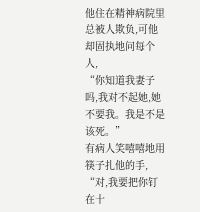他住在精神病院里总被人欺负,可他却固执地问每个人,
“你知道我妻子吗,我对不起她,她不要我。我是不是该死。”
有病人笑嘻嘻地用筷子扎他的手,
“对,我要把你钉在十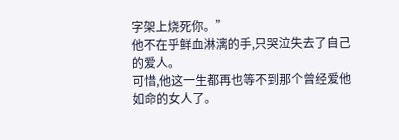字架上烧死你。”
他不在乎鲜血淋漓的手,只哭泣失去了自己的爱人。
可惜,他这一生都再也等不到那个曾经爱他如命的女人了。